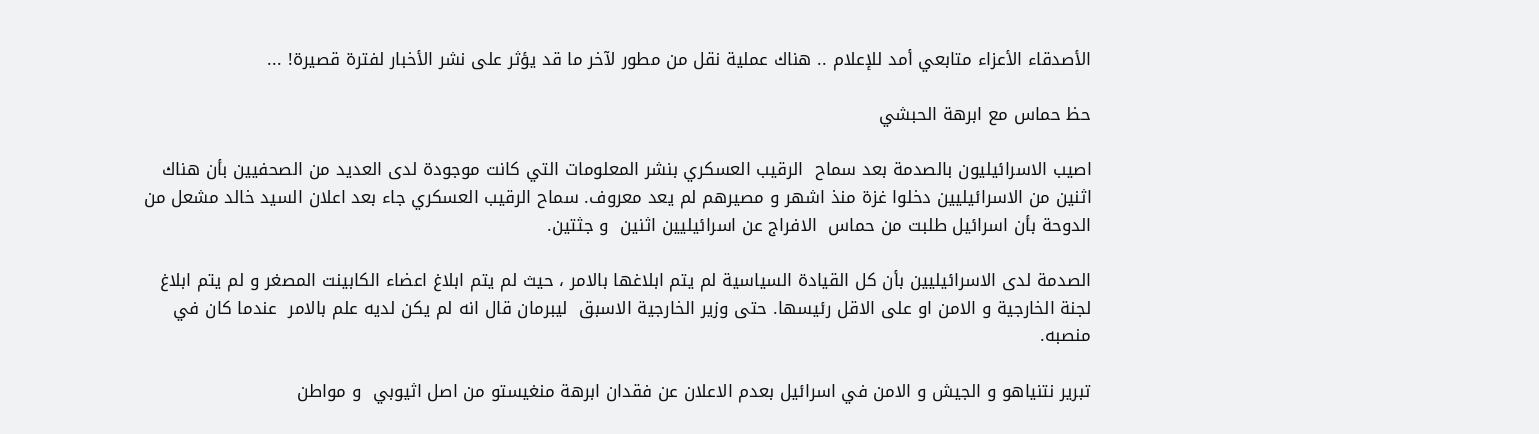الأصدقاء الأعزاء متابعي أمد للإعلام .. هناك عملية نقل من مطور لآخر ما قد يؤثر على نشر الأخبار لفترة قصيرة! ...

حظ حماس مع ابرهة الحبشي

اصيب الاسرائيليون بالصدمة بعد سماح  الرقيب العسكري بنشر المعلومات التي كانت موجودة لدى العديد من الصحفيين بأن هناك اثنين من الاسرائيليين دخلوا غزة منذ اشهر و مصيرهم لم يعد معروف. سماح الرقيب العسكري جاء بعد اعلان السيد خالد مشعل من الدوحة بأن اسرائيل طلبت من حماس  الافراج عن اسرائيليين اثنين  و جثتين.

الصدمة لدى الاسرائيليين بأن كل القيادة السياسية لم يتم ابلاغها بالامر ، حيث لم يتم ابلاغ اعضاء الكابينت المصغر و لم يتم ابلاغ لجنة الخارجية و الامن او على الاقل رئيسها. حتى وزير الخارجية الاسبق  ليبرمان قال انه لم يكن لديه علم بالامر  عندما كان في منصبه.

تبرير نتنياهو و الجيش و الامن في اسرائيل بعدم الاعلان عن فقدان ابرهة منغيستو من اصل اثيوبي  و مواطن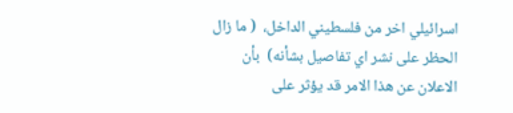اسرائيلي اخر من فلسطيني الداخل،  ( ما زال الحظر على نشر اي تفاصيل بشأنه)  بأن الاعلان عن هذا الامر قد يؤثر على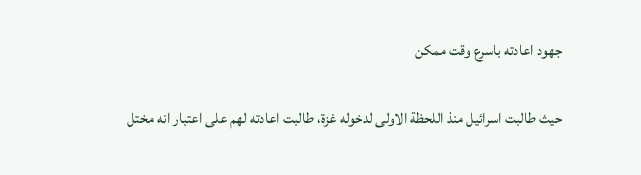جهود اعادته باسرع وقت ممكن

حيث طالبت اسرائيل منذ اللحظة الاولى لدخوله غزة، طالبت اعادته لهم على اعتبار انه مختل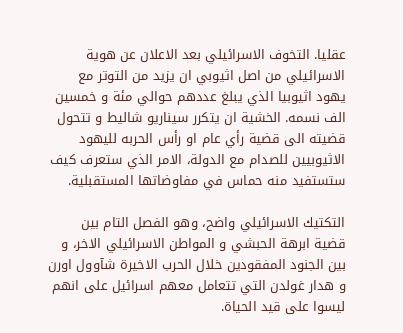عقليا. التخوف الاسرائيلي بعد الاعلان عن هوية الاسرائيلي من اصل اثيوبي ان يزيد من التوتر مع يهود اثيوبيا الذي يبلغ عددهم حوالي مئة و خمسين الف نسمه. الخشية ان يتكرر سيناريو شاليط و تتحول قضيته الى قضية رأي عام او رأس الحربه لليهود الاثيوبيين للصدام مع الدولة، الامر الذي ستعرف كيف ستستفيد منه حماس في مفاوضاتها المستقبلية.

التكتيك الاسرائيلي واضح، وهو الفصل التام بين قضية ابرهة الحبشي و المواطن الاسرائيلي الاخر، و بين الجنود المفقودين خلال الحرب الاخيرة شآوول اورن و هدار غولدن التي تتعامل معهم اسرائيل على انهم ليسوا على قيد الحياة.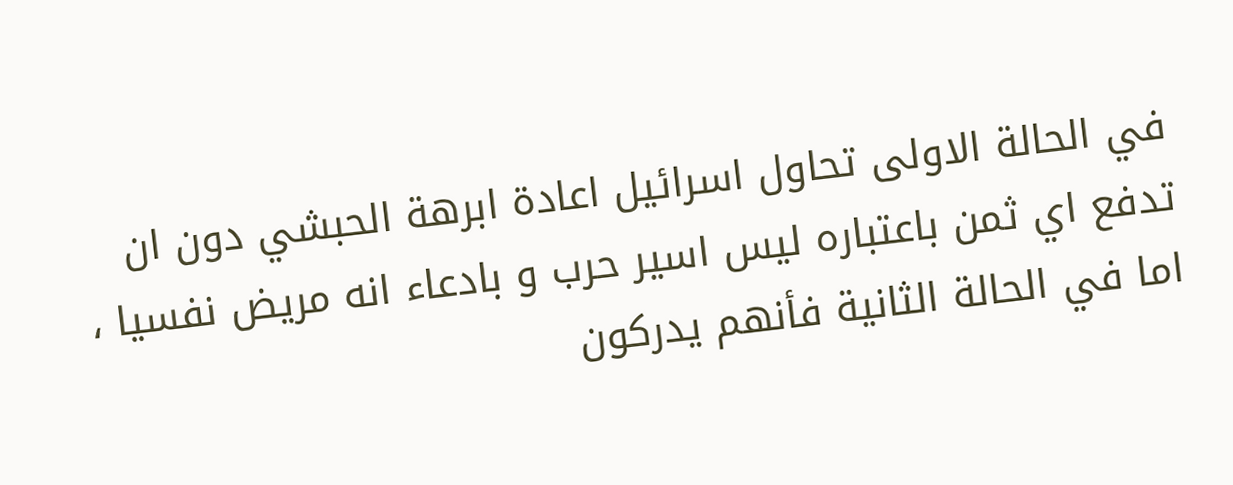في الحالة الاولى تحاول اسرائيل اعادة ابرهة الحبشي دون ان تدفع اي ثمن باعتباره ليس اسير حرب و بادعاء انه مريض نفسيا ، اما في الحالة الثانية فأنهم يدركون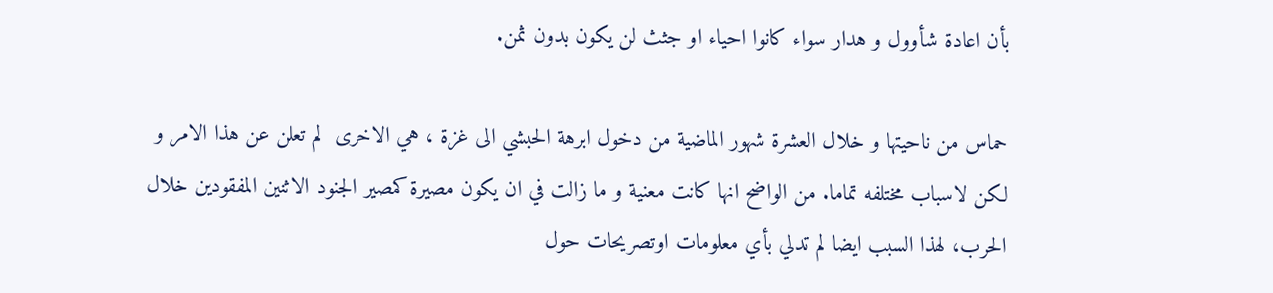بأن اعادة شأوول و هدار سواء كانوا احياء او جثث لن يكون بدون ثمن.

حماس من ناحيتها و خلال العشرة شهور الماضية من دخول ابرهة الحبشي الى غزة ، هي الاخرى  لم تعلن عن هذا الامر و لكن لاسباب مختلفه تماما. من الواضح انها كانت معنية و ما زالت في ان يكون مصيرة كمصير الجنود الاثنين المفقودين خلال الحرب، لهذا السبب ايضا لم تدلي بأي معلومات اوتصريحات حول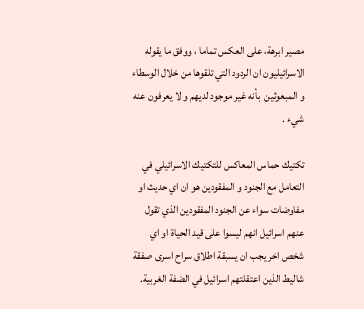مصير ابرهة، على العكس تماما ، ووفق ما يقوله الاسرائيليون ان الردود التي تلقوها من خلال الوسطاء و المبعوثين  بأنه غير موجود لديهم و لا يعرفون عنه شيء .

تكتيك حماس المعاكس للتكتيك الاسرائيلي في التعامل مع الجنود و المفقودين هو ان اي حديث او مفاوضات سواء عن الجنود المفقودين الذي تقول عنهم اسرائيل انهم ليسوا على قيد الحياة او اي شخص اخر يجب ان يسبقة اطلاق سراح اسرى صفقة شاليط الذين اعتقلتهم اسرائيل في الضفة الغربية.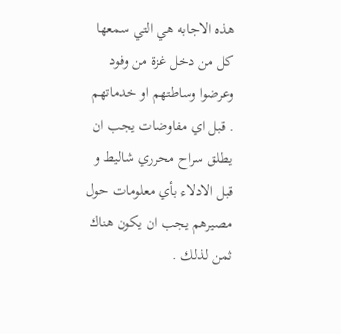هذه الاجابه هي التي سمعها كل من دخل غزة من وفود وعرضوا وساطتهم او خدماتهم . قبل اي مفاوضات يجب ان يطلق سراح محرري شاليط و قبل الادلاء بأي معلومات حول مصيرهم يجب ان يكون هناك ثمن لذلك .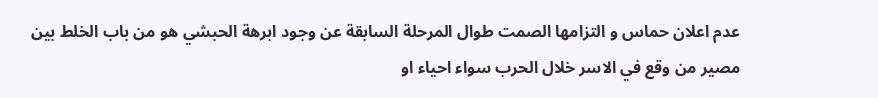عدم اعلان حماس و التزامها الصمت طوال المرحلة السابقة عن وجود ابرهة الحبشي هو من باب الخلط بين مصير من وقع في الاسر خلال الحرب سواء احياء او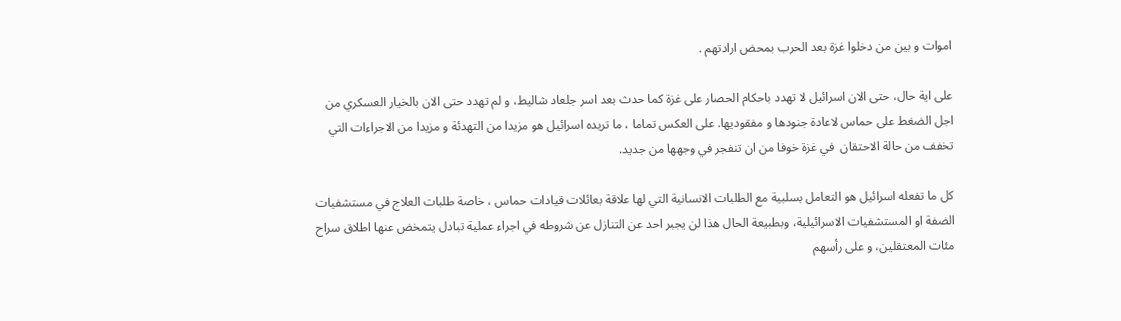اموات و بين من دخلوا غزة بعد الحرب بمحض ارادتهم .

على اية حال، حتى الان اسرائيل لا تهدد باحكام الحصار على غزة كما حدث بعد اسر جلعاد شاليط، و لم تهدد حتى الان بالخيار العسكري من اجل الضغط على حماس لاعادة جنودها و مفقوديها. على العكس تماما ، ما تريده اسرائيل هو مزيدا من التهدئة و مزيدا من الاجراءات التي تخفف من حالة الاحتقان  في غزة خوفا من ان تنفجر في وجهها من جديد.

كل ما تفعله اسرائيل هو التعامل بسلبية مع الطلبات الانسانية التي لها علاقة بعائلات قيادات حماس ، خاصة طلبات العلاج في مستشفيات الضفة او المستشفيات الاسرائيلية، وبطبيعة الحال هذا لن يجبر احد عن التنازل عن شروطه في اجراء عملية تبادل يتمخض عنها اطلاق سراح مئات المعتقلين، و على رأسهم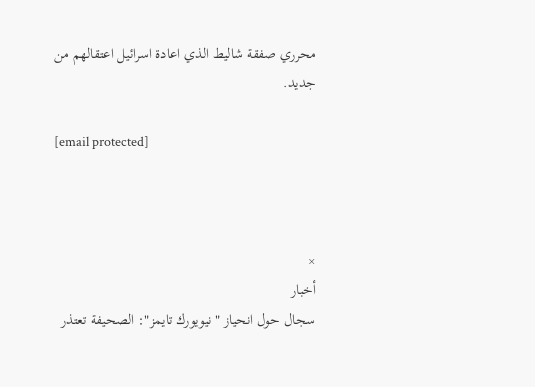محرري صفقة شاليط الذي اعادة اسرائيل اعتقالهم من جديد.

[email protected]



×
أخبار
سجال حول انحياز "نيويورك تايمز": الصحيفة تعتذر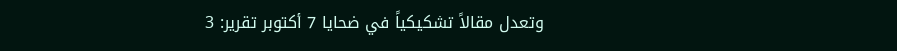وتعدل مقالاً تشكيكياً في ضحايا 7 أكتوبر تقرير: 3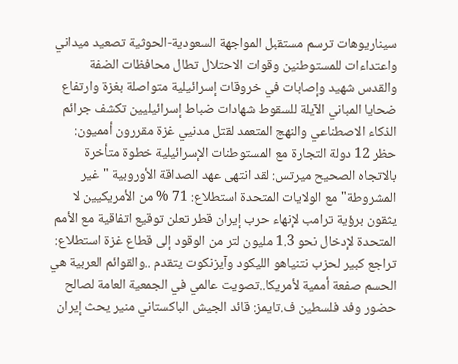سيناريوهات ترسم مستقبل المواجهة السعودية-الحوثية تصعيد ميداني واعتداءات للمستوطنين وقوات الاحتلال تطال محافظات الضفة والقدس شهيد وإصابات في خروقات إسرائيلية متواصلة بغزة وارتفاع ضحايا المباني الآيلة للسقوط شهادات ضباط إسرائيليين تكشف جرائم الذكاء الاصطناعي والنهج المتعمد لقتل مدنيي غزة مقررون أمميون: حظر 12 دولة التجارة مع المستوطنات الإسرائيلية خطوة متأخرة بالاتجاه الصحيح ميرتس: لقد انتهى عهد الصداقة الأوروبية "غير المشروطة" مع الولايات المتحدة استطلاع: 71 % من الأمريكيين لا يثقون برؤية ترامب لإنهاء حرب إيران قطر تعلن توقيع اتفاقية مع الأمم المتحدة لإدخال نحو 1.3 مليون لتر من الوقود إلى قطاع غزة استطلاع: تراجع كبير لحزب نتنياهو الليكود وآيزنكوت يتقدم ..والقوائم العربية هي الحسم صفعة أممية لأمريكا..تصويت عالمي في الجمعية العامة لصالح حضور وفد فلسطين ف.تايمز: قائد الجيش الباكستاني منير يحث إيران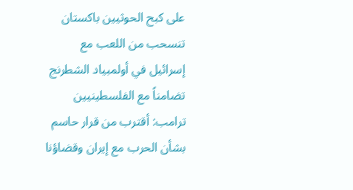على كبح الحوثيين باكستان تنسحب من اللعب مع إسرائيل في أولمبياد الشطرنج  تضامناً مع الفلسطينيين ترامب: أقترب من قرار حاسم بشأن الحرب مع إيران وقضاؤنا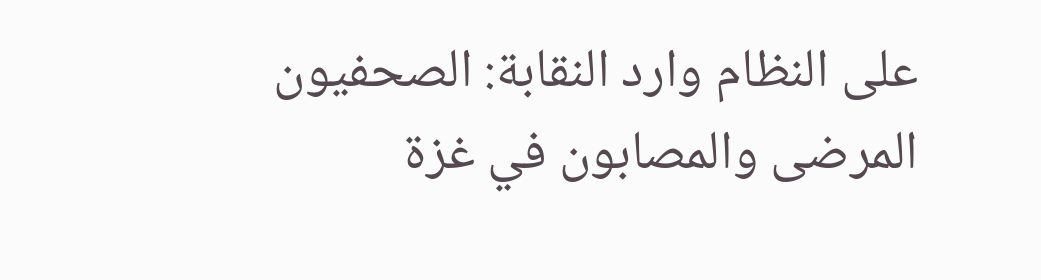على النظام وارد النقابة: الصحفيون المرضى والمصابون في غزة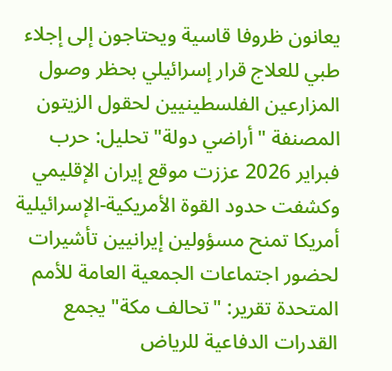يعانون ظروفا قاسية ويحتاجون إلى إجلاء طبي للعلاج قرار إسرائيلي بحظر وصول المزارعين الفلسطينيين لحقول الزيتون المصنفة "أراضي دولة" تحليل: حرب فبراير 2026 عززت موقع إيران الإقليمي وكشفت حدود القوة الأمريكية-الإسرائيلية أمريكا تمنح مسؤولين إيرانيين تأشيرات لحضور اجتماعات الجمعية العامة للأمم المتحدة تقرير: "تحالف مكة" يجمع القدرات الدفاعية للرياض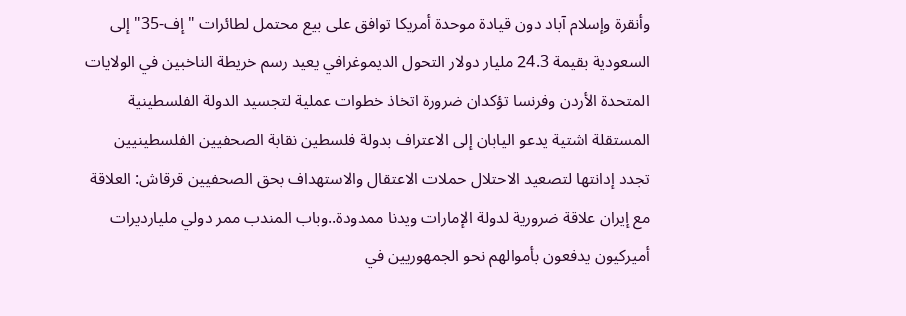وأنقرة وإسلام آباد دون قيادة موحدة أمريكا توافق على بيع محتمل لطائرات "إف-35" إلى السعودية بقيمة 24.3 مليار دولار التحول الديموغرافي يعيد رسم خريطة الناخبين في الولايات المتحدة الأردن وفرنسا تؤكدان ضرورة اتخاذ خطوات عملية لتجسيد الدولة الفلسطينية المستقلة اشتية يدعو اليابان إلى الاعتراف بدولة فلسطين نقابة الصحفيين الفلسطينيين تجدد إدانتها لتصعيد الاحتلال حملات الاعتقال والاستهداف بحق الصحفيين قرقاش: العلاقة مع إيران علاقة ضرورية لدولة الإمارات ويدنا ممدودة..وباب المندب ممر دولي مليارديرات أميركيون يدفعون بأموالهم نحو الجمهوريين في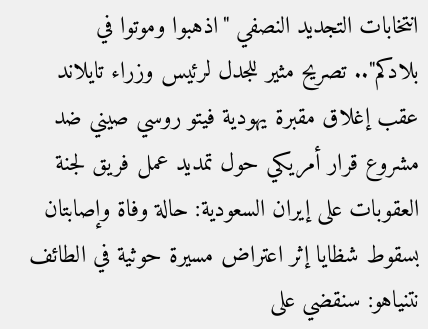انتخابات التجديد النصفي "اذهبوا وموتوا في بلادكم".. تصريح مثير للجدل لرئيس وزراء تايلاند عقب إغلاق مقبرة يهودية فيتو روسي صيني ضد مشروع قرار أمريكي حول تمديد عمل فريق لجنة العقوبات على إيران السعودية: حالة وفاة وإصابتان بسقوط شظايا إثر اعتراض مسيرة حوثية في الطائف نتنياهو: سنقضي على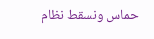حماس ونسقط نظام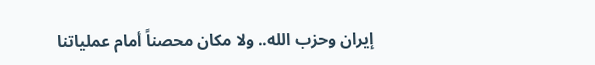إيران وحزب الله.. ولا مكان محصناً أمام عملياتنا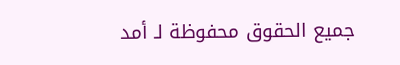جميع الحقوق محفوظة لـ أمد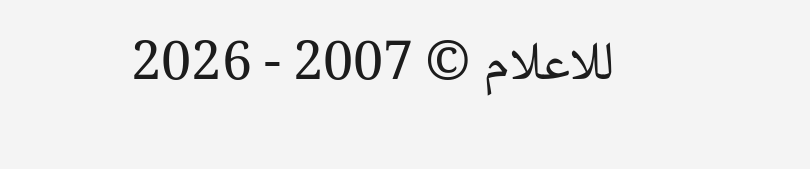للاعلام © 2007 - 2026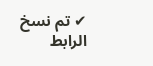✔ تم نسخ الرابط